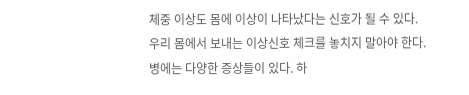체중 이상도 몸에 이상이 나타났다는 신호가 될 수 있다.
우리 몸에서 보내는 이상신호 체크를 놓치지 말아야 한다.
병에는 다양한 증상들이 있다. 하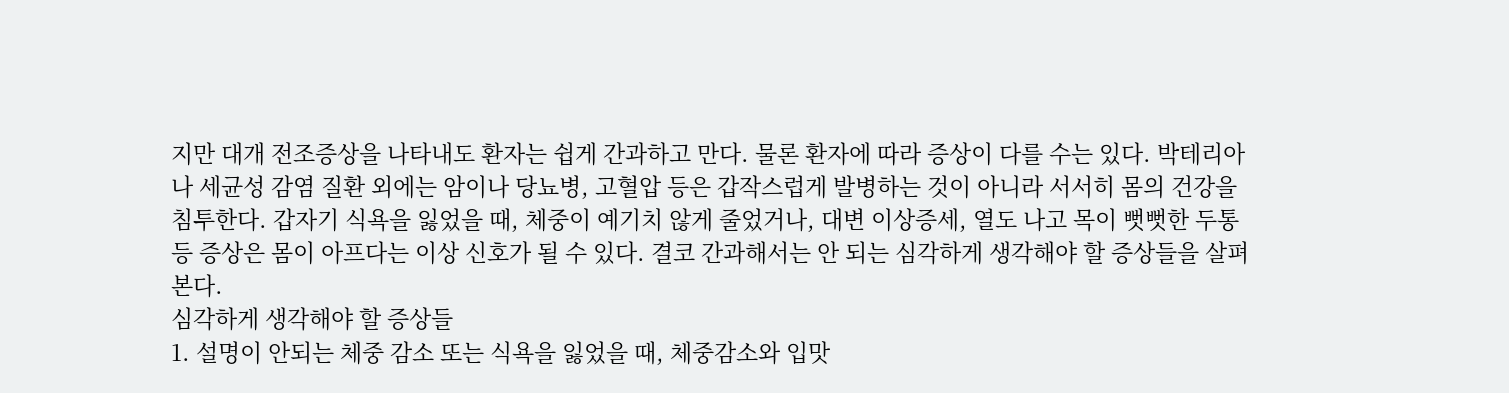지만 대개 전조증상을 나타내도 환자는 쉽게 간과하고 만다. 물론 환자에 따라 증상이 다를 수는 있다. 박테리아나 세균성 감염 질환 외에는 암이나 당뇨병, 고혈압 등은 갑작스럽게 발병하는 것이 아니라 서서히 몸의 건강을 침투한다. 갑자기 식욕을 잃었을 때, 체중이 예기치 않게 줄었거나, 대변 이상증세, 열도 나고 목이 뻣뻣한 두통 등 증상은 몸이 아프다는 이상 신호가 될 수 있다. 결코 간과해서는 안 되는 심각하게 생각해야 할 증상들을 살펴본다.
심각하게 생각해야 할 증상들
1. 설명이 안되는 체중 감소 또는 식욕을 잃었을 때, 체중감소와 입맛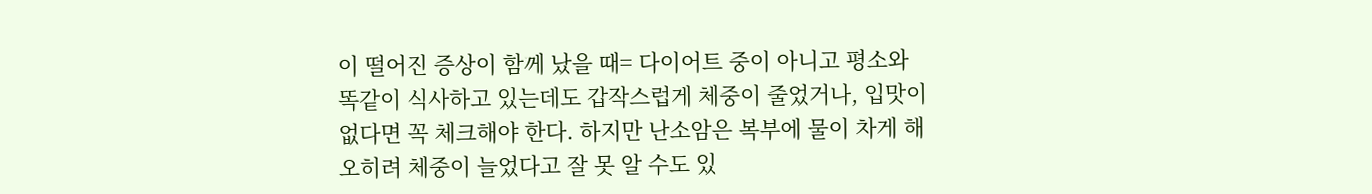이 떨어진 증상이 함께 났을 때= 다이어트 중이 아니고 평소와 똑같이 식사하고 있는데도 갑작스럽게 체중이 줄었거나, 입맛이 없다면 꼭 체크해야 한다. 하지만 난소암은 복부에 물이 차게 해 오히려 체중이 늘었다고 잘 못 알 수도 있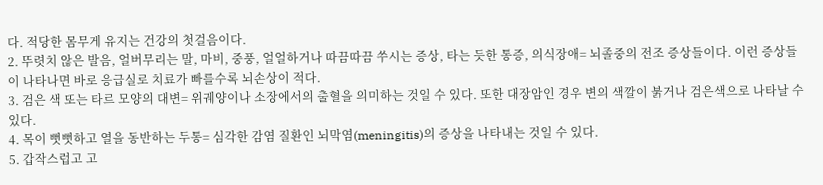다. 적당한 몸무게 유지는 건강의 첫걸음이다.
2. 뚜렷치 않은 발음, 얼버무리는 말, 마비, 중풍, 얼얼하거나 따끔따끔 쑤시는 증상, 타는 듯한 통증, 의식장애= 뇌졸중의 전조 증상들이다. 이런 증상들이 나타나면 바로 응급실로 치료가 빠를수록 뇌손상이 적다.
3. 검은 색 또는 타르 모양의 대변= 위궤양이나 소장에서의 출혈을 의미하는 것일 수 있다. 또한 대장암인 경우 변의 색깔이 붉거나 검은색으로 나타날 수 있다.
4. 목이 뻣뻣하고 열을 동반하는 두통= 심각한 감염 질환인 뇌막염(meningitis)의 증상을 나타내는 것일 수 있다.
5. 갑작스럽고 고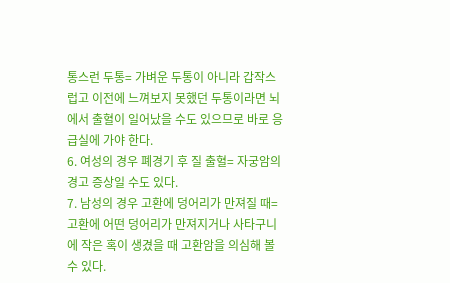통스런 두통= 가벼운 두통이 아니라 갑작스럽고 이전에 느껴보지 못했던 두통이라면 뇌에서 출혈이 일어났을 수도 있으므로 바로 응급실에 가야 한다.
6. 여성의 경우 폐경기 후 질 출혈= 자궁암의 경고 증상일 수도 있다.
7. 남성의 경우 고환에 덩어리가 만져질 때= 고환에 어떤 덩어리가 만져지거나 사타구니에 작은 혹이 생겼을 때 고환암을 의심해 볼 수 있다.